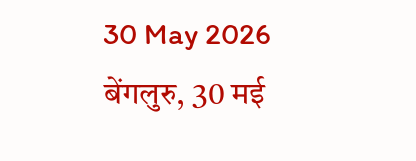30 May 2026
बेंगलुरु, 30 मई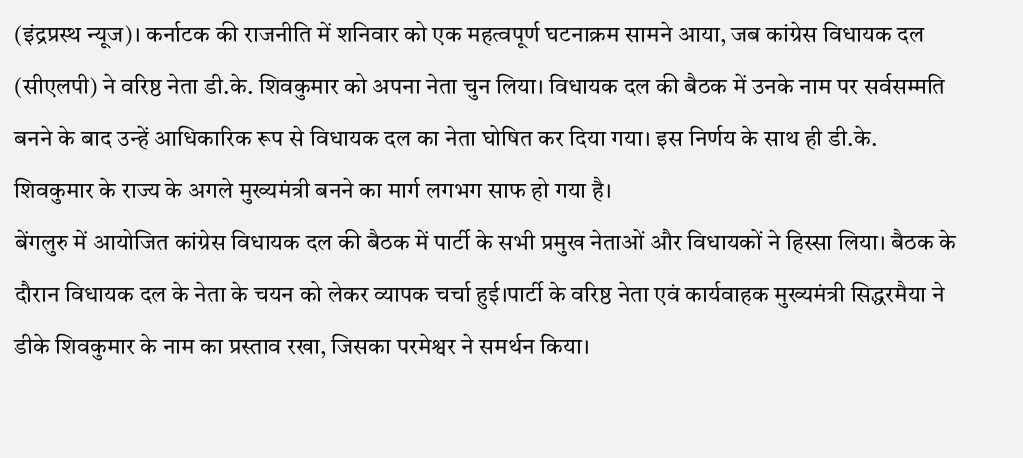(इंद्रप्रस्थ न्यूज)। कर्नाटक की राजनीति में शनिवार को एक महत्वपूर्ण घटनाक्रम सामने आया, जब कांग्रेस विधायक दल (सीएलपी) ने वरिष्ठ नेता डी.के. शिवकुमार को अपना नेता चुन लिया। विधायक दल की बैठक में उनके नाम पर सर्वसम्मति बनने के बाद उन्हें आधिकारिक रूप से विधायक दल का नेता घोषित कर दिया गया। इस निर्णय के साथ ही डी.के. शिवकुमार के राज्य के अगले मुख्यमंत्री बनने का मार्ग लगभग साफ हो गया है।
बेंगलुरु में आयोजित कांग्रेस विधायक दल की बैठक में पार्टी के सभी प्रमुख नेताओं और विधायकों ने हिस्सा लिया। बैठक के दौरान विधायक दल के नेता के चयन को लेकर व्यापक चर्चा हुई।पार्टी के वरिष्ठ नेता एवं कार्यवाहक मुख्यमंत्री सिद्धरमैया ने डीके शिवकुमार के नाम का प्रस्ताव रखा, जिसका परमेश्वर ने समर्थन किया।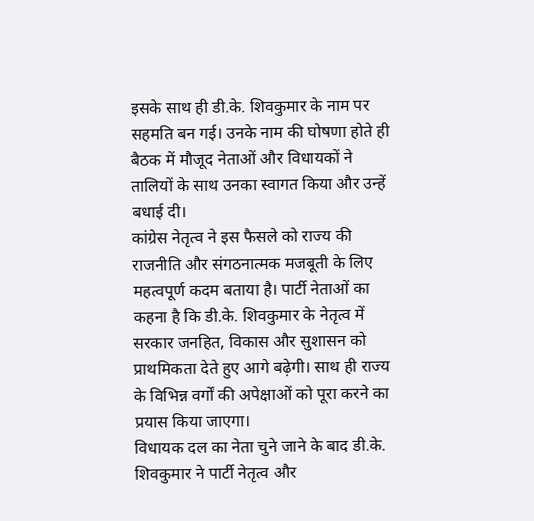इसके साथ ही डी.के. शिवकुमार के नाम पर सहमति बन गई। उनके नाम की घोषणा होते ही बैठक में मौजूद नेताओं और विधायकों ने तालियों के साथ उनका स्वागत किया और उन्हें बधाई दी।
कांग्रेस नेतृत्व ने इस फैसले को राज्य की राजनीति और संगठनात्मक मजबूती के लिए महत्वपूर्ण कदम बताया है। पार्टी नेताओं का कहना है कि डी.के. शिवकुमार के नेतृत्व में सरकार जनहित, विकास और सुशासन को प्राथमिकता देते हुए आगे बढ़ेगी। साथ ही राज्य के विभिन्न वर्गों की अपेक्षाओं को पूरा करने का प्रयास किया जाएगा।
विधायक दल का नेता चुने जाने के बाद डी.के. शिवकुमार ने पार्टी नेतृत्व और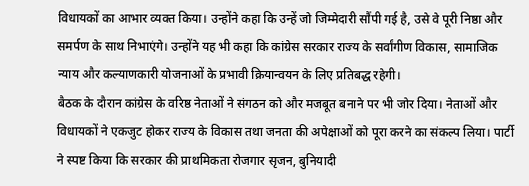विधायकों का आभार व्यक्त किया। उन्होंने कहा कि उन्हें जो जिम्मेदारी सौंपी गई है, उसे वे पूरी निष्ठा और समर्पण के साथ निभाएंगे। उन्होंने यह भी कहा कि कांग्रेस सरकार राज्य के सर्वांगीण विकास, सामाजिक न्याय और कल्याणकारी योजनाओं के प्रभावी क्रियान्वयन के लिए प्रतिबद्ध रहेगी।
बैठक के दौरान कांग्रेस के वरिष्ठ नेताओं ने संगठन को और मजबूत बनाने पर भी जोर दिया। नेताओं और विधायकों ने एकजुट होकर राज्य के विकास तथा जनता की अपेक्षाओं को पूरा करने का संकल्प लिया। पार्टी ने स्पष्ट किया कि सरकार की प्राथमिकता रोजगार सृजन, बुनियादी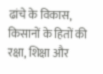ढांचे के विकास, किसानों के हितों की रक्षा, शिक्षा और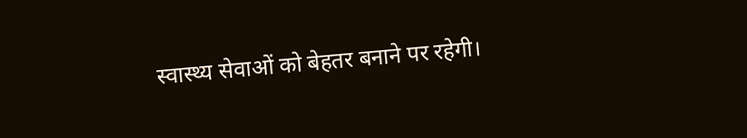स्वास्थ्य सेवाओं को बेहतर बनाने पर रहेगी।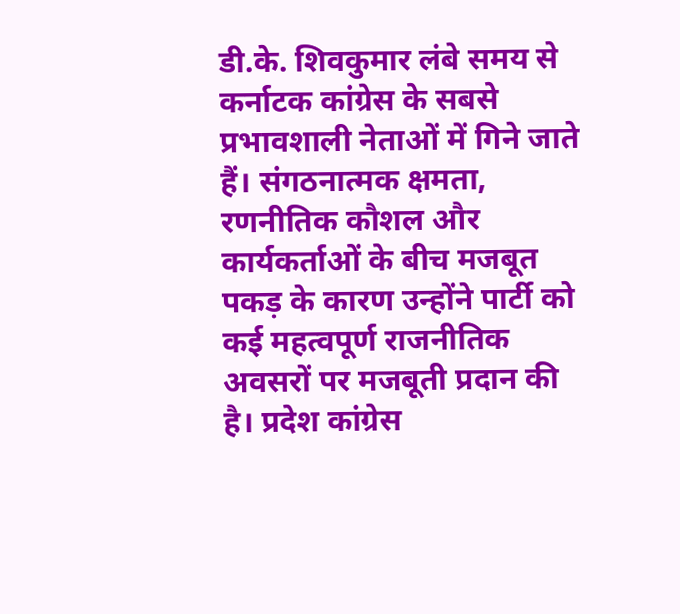डी.के. शिवकुमार लंबे समय से कर्नाटक कांग्रेस के सबसे प्रभावशाली नेताओं में गिने जाते हैं। संगठनात्मक क्षमता, रणनीतिक कौशल और कार्यकर्ताओं के बीच मजबूत पकड़ के कारण उन्होंने पार्टी को कई महत्वपूर्ण राजनीतिक अवसरों पर मजबूती प्रदान की है। प्रदेश कांग्रेस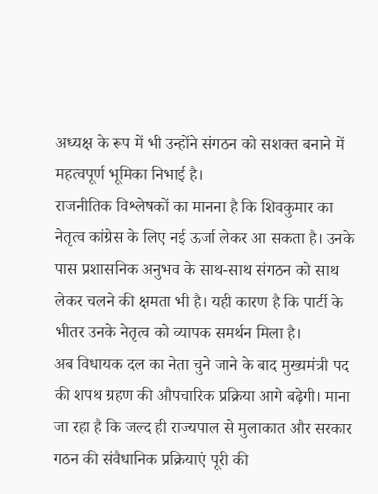अध्यक्ष के रूप में भी उन्होंने संगठन को सशक्त बनाने में महत्वपूर्ण भूमिका निभाई है।
राजनीतिक विश्लेषकों का मानना है कि शिवकुमार का नेतृत्व कांग्रेस के लिए नई ऊर्जा लेकर आ सकता है। उनके पास प्रशासनिक अनुभव के साथ-साथ संगठन को साथ लेकर चलने की क्षमता भी है। यही कारण है कि पार्टी के भीतर उनके नेतृत्व को व्यापक समर्थन मिला है।
अब विधायक दल का नेता चुने जाने के बाद मुख्यमंत्री पद की शपथ ग्रहण की औपचारिक प्रक्रिया आगे बढ़ेगी। माना जा रहा है कि जल्द ही राज्यपाल से मुलाकात और सरकार गठन की संवैधानिक प्रक्रियाएं पूरी की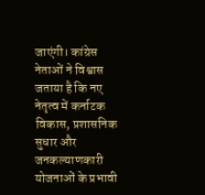जाएंगी। कांग्रेस नेताओं ने विश्वास जताया है कि नए नेतृत्व में कर्नाटक विकास, प्रशासनिक सुधार और जनकल्याणकारी योजनाओं के प्रभावी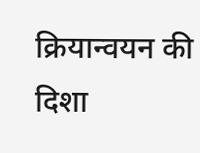क्रियान्वयन की दिशा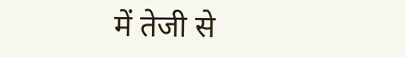में तेजी से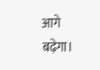आगे बढ़ेगा।